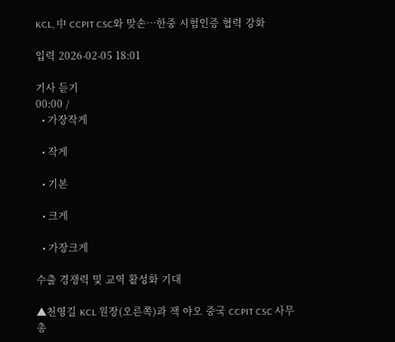KCL, 中 CCPIT CSC와 맞손⋯한중 시험인증 협력 강화

입력 2026-02-05 18:01

기사 듣기
00:00 /
  • 가장작게

  • 작게

  • 기본

  • 크게

  • 가장크게

수출 경쟁력 및 교역 활성화 기대

▲천영길 KCL 원장(오른쪽)과 잭 야오 중국 CCPIT CSC 사무총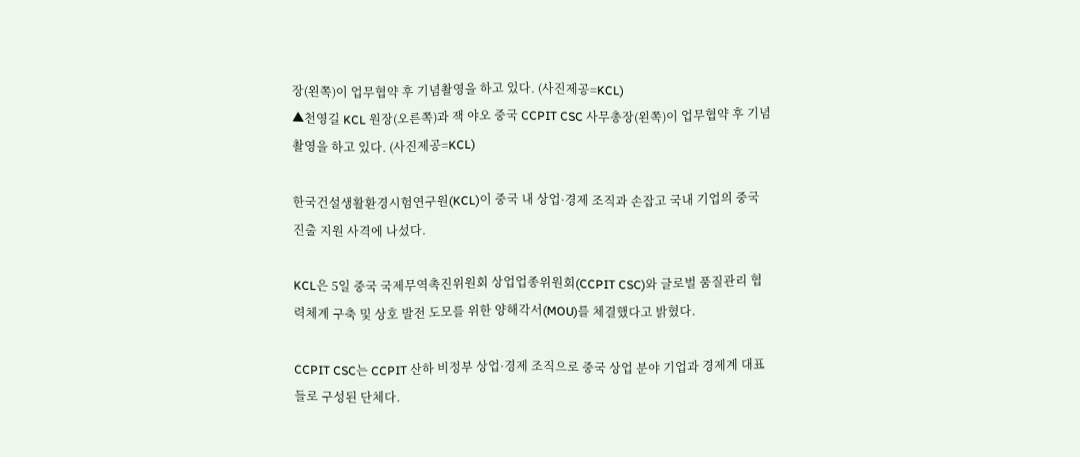장(왼쪽)이 업무협약 후 기념촬영을 하고 있다. (사진제공=KCL)
▲천영길 KCL 원장(오른쪽)과 잭 야오 중국 CCPIT CSC 사무총장(왼쪽)이 업무협약 후 기념촬영을 하고 있다. (사진제공=KCL)

한국건설생활환경시험연구원(KCL)이 중국 내 상업·경제 조직과 손잡고 국내 기업의 중국 진출 지원 사격에 나섰다.

KCL은 5일 중국 국제무역촉진위원회 상업업종위원회(CCPIT CSC)와 글로벌 품질관리 협력체계 구축 및 상호 발전 도모를 위한 양해각서(MOU)를 체결했다고 밝혔다.

CCPIT CSC는 CCPIT 산하 비정부 상업·경제 조직으로 중국 상업 분야 기업과 경제계 대표들로 구성된 단체다.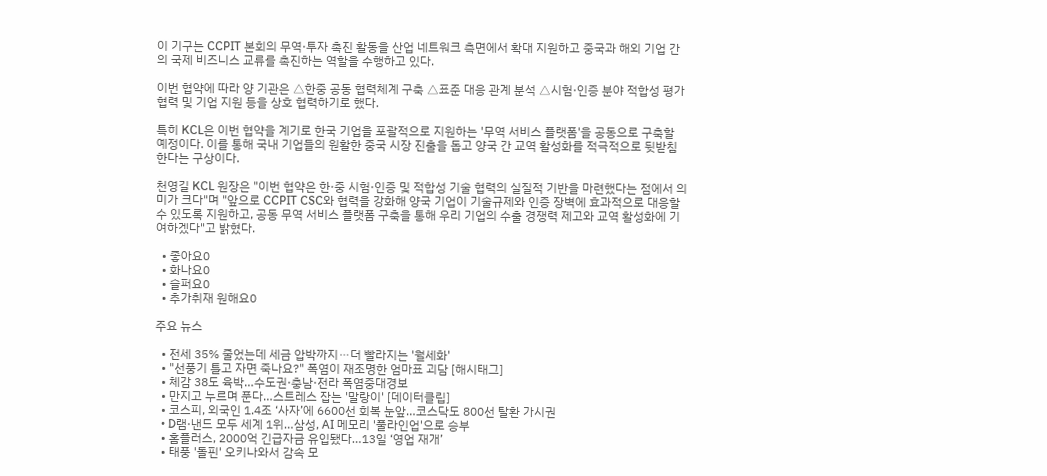이 기구는 CCPIT 본회의 무역·투자 촉진 활동을 산업 네트워크 측면에서 확대 지원하고 중국과 해외 기업 간의 국제 비즈니스 교류를 촉진하는 역할을 수행하고 있다.

이번 협약에 따라 양 기관은 △한중 공동 협력체계 구축 △표준 대응 관계 분석 △시험·인증 분야 적합성 평가 협력 및 기업 지원 등을 상호 협력하기로 했다.

특히 KCL은 이번 협약을 계기로 한국 기업을 포괄적으로 지원하는 '무역 서비스 플랫폼'을 공동으로 구축할 예정이다. 이를 통해 국내 기업들의 원활한 중국 시장 진출을 돕고 양국 간 교역 활성화를 적극적으로 뒷받침한다는 구상이다.

천영길 KCL 원장은 "이번 협약은 한·중 시험·인증 및 적합성 기술 협력의 실질적 기반을 마련했다는 점에서 의미가 크다"며 "앞으로 CCPIT CSC와 협력을 강화해 양국 기업이 기술규제와 인증 장벽에 효과적으로 대응할 수 있도록 지원하고, 공동 무역 서비스 플랫폼 구축을 통해 우리 기업의 수출 경쟁력 제고와 교역 활성화에 기여하겠다"고 밝혔다.

  • 좋아요0
  • 화나요0
  • 슬퍼요0
  • 추가취재 원해요0

주요 뉴스

  • 전세 35% 줄었는데 세금 압박까지⋯더 빨라지는 '월세화'
  • "선풍기 틀고 자면 죽나요?" 폭염이 재조명한 엄마표 괴담 [해시태그]
  • 체감 38도 육박…수도권·충남·전라 폭염중대경보
  • 만지고 누르며 푼다…스트레스 잡는 '말랑이' [데이터클립]
  • 코스피, 외국인 1.4조 ‘사자’에 6600선 회복 눈앞…코스닥도 800선 탈환 가시권
  • D램·낸드 모두 세계 1위…삼성, AI 메모리 '풀라인업'으로 승부
  • 홈플러스, 2000억 긴급자금 유입됐다…13일 ‘영업 재개’
  • 태풍 '돌핀' 오키나와서 감속 모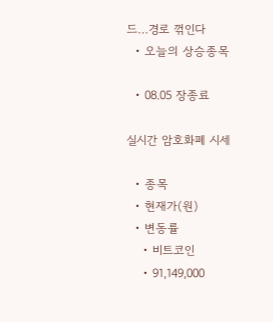드…경로 꺾인다
  • 오늘의 상승종목

  • 08.05 장종료

실시간 암호화폐 시세

  • 종목
  • 현재가(원)
  • 변동률
    • 비트코인
    • 91,149,000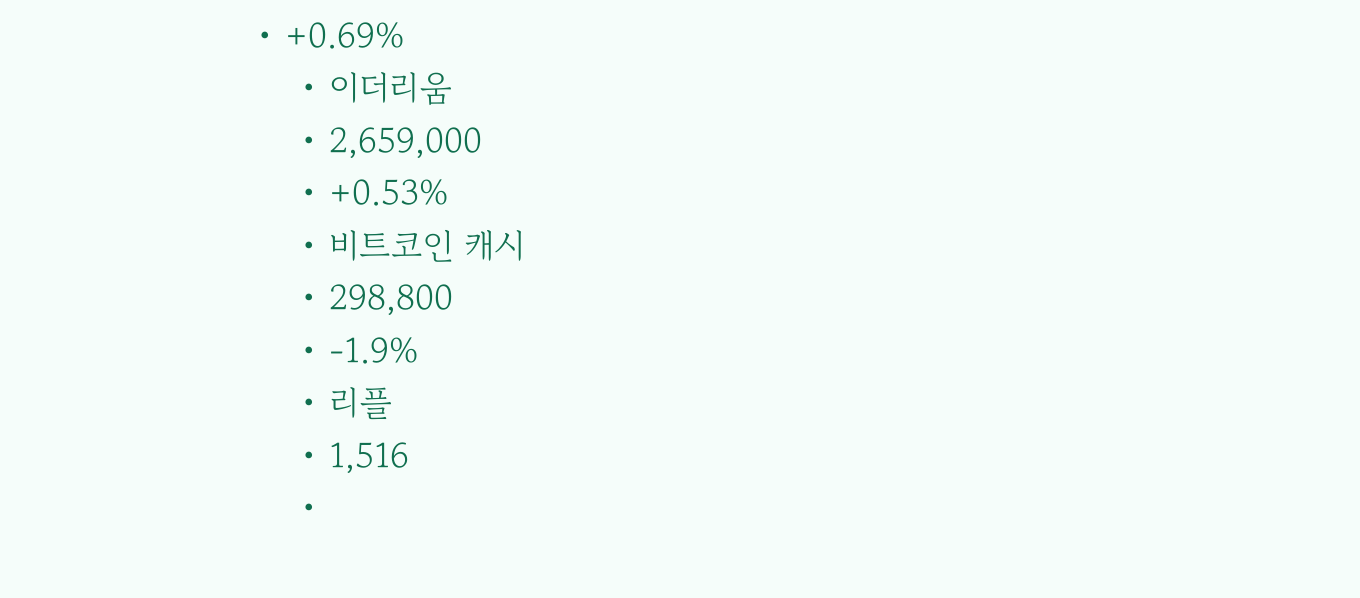• +0.69%
    • 이더리움
    • 2,659,000
    • +0.53%
    • 비트코인 캐시
    • 298,800
    • -1.9%
    • 리플
    • 1,516
    •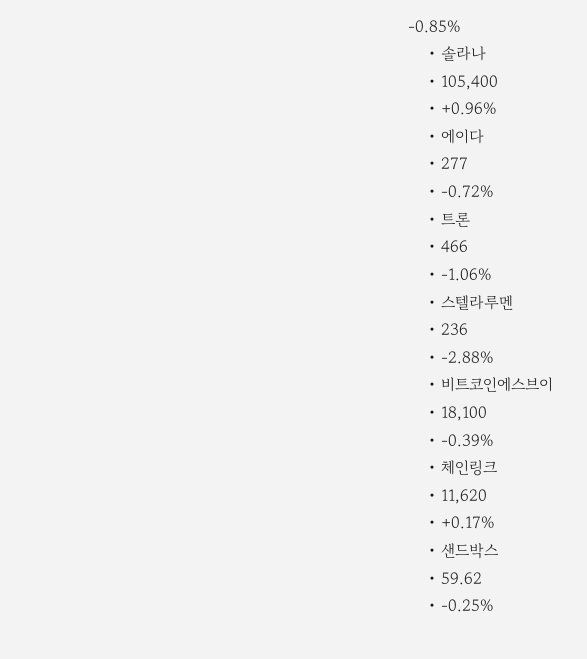-0.85%
    • 솔라나
    • 105,400
    • +0.96%
    • 에이다
    • 277
    • -0.72%
    • 트론
    • 466
    • -1.06%
    • 스텔라루멘
    • 236
    • -2.88%
    • 비트코인에스브이
    • 18,100
    • -0.39%
    • 체인링크
    • 11,620
    • +0.17%
    • 샌드박스
    • 59.62
    • -0.25%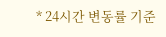* 24시간 변동률 기준